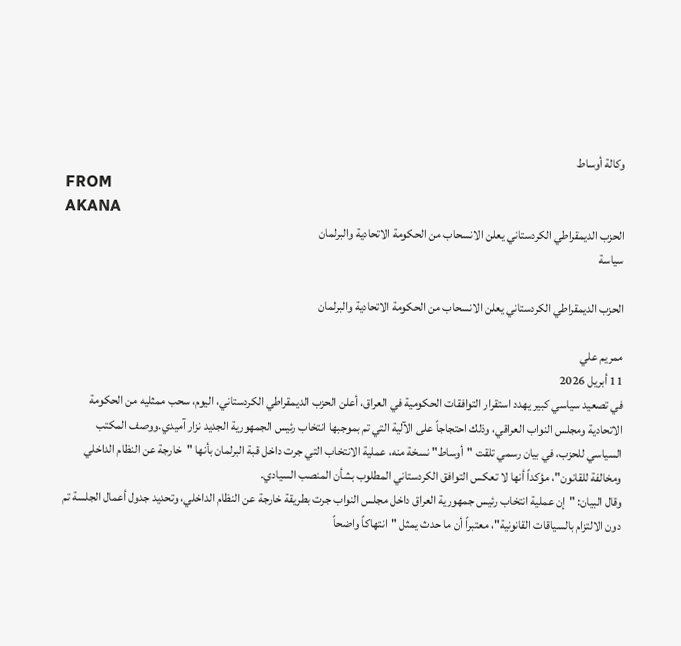وكالة أوساط
FROM
AKANA
الحزب الديمقراطي الكردستاني يعلن الانسحاب من الحكومة الاتحادية والبرلمان
سياسة

الحزب الديمقراطي الكردستاني يعلن الانسحاب من الحكومة الاتحادية والبرلمان

ممريم علي
11 أبريل 2026
في تصعيد سياسي كبير يهدد استقرار التوافقات الحكومية في العراق، أعلن الحزب الديمقراطي الكردستاني، اليوم، سحب ممثليه من الحكومة الاتحادية ومجلس النواب العراقي، وذلك احتجاجاً على الآلية التي تم بموجبها انتخاب رئيس الجمهورية الجديد نزار آميدي.ووصف المكتب السياسي للحزب، في بيان رسمي تلقت "أوساط" نسخة منه، عملية الانتخاب التي جرت داخل قبة البرلمان بأنها "خارجة عن النظام الداخلي ومخالفة للقانون"، مؤكداً أنها لا تعكس التوافق الكردستاني المطلوب بشأن المنصب السيادي.
وقال البيان: "إن عملية انتخاب رئيس جمهورية العراق داخل مجلس النواب جرت بطريقة خارجة عن النظام الداخلي، وتحديد جدول أعمال الجلسة تم دون الالتزام بالسياقات القانونية"، معتبراً أن ما حدث يمثل "انتهاكاً واضحاً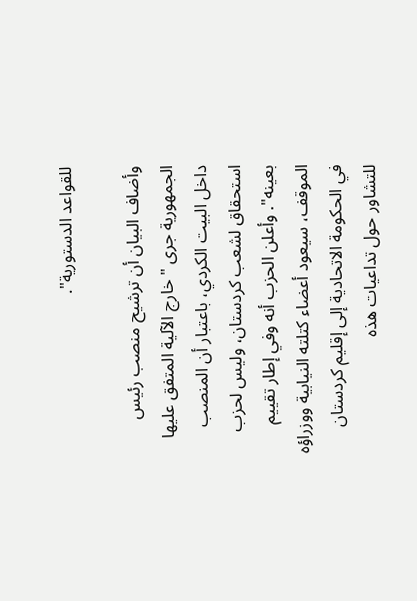للقواعد الدستورية".

وأضاف البيان أن ترشيح منصب رئيس الجمهورية جرى "خارج الآلية المتفق عليها داخل البيت الكردي، باعتبار أن المنصب استحقاق لشعب كردستان، وليس لحزب بعينه". وأعلن الحزب أنه وفي إطار تقييم الموقف، سيعود أعضاء كتلته النيابية ووزراؤه في الحكومة الاتحادية إلى إقليم كردستان للتشاور حول تداعيات هذه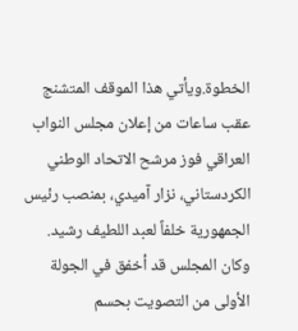الخطوة.ويأتي هذا الموقف المتشنج عقب ساعات من إعلان مجلس النواب العراقي فوز مرشح الاتحاد الوطني الكردستاني، نزار آميدي، بمنصب رئيس الجمهورية خلفاً لعبد اللطيف رشيد. وكان المجلس قد أخفق في الجولة الأولى من التصويت بحسم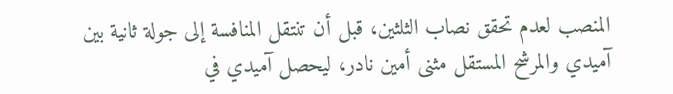المنصب لعدم تحقق نصاب الثلثين، قبل أن تنتقل المنافسة إلى جولة ثانية بين آميدي والمرشح المستقل مثنى أمين نادر، ليحصل آميدي في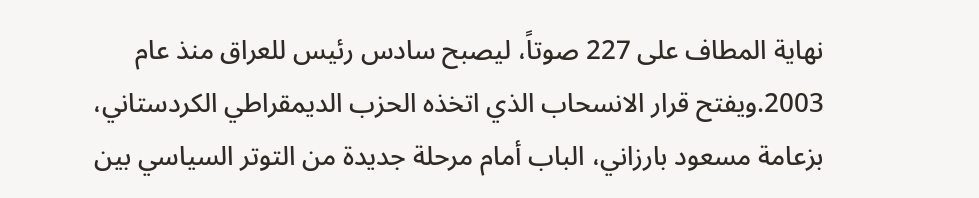نهاية المطاف على 227 صوتاً، ليصبح سادس رئيس للعراق منذ عام 2003.ويفتح قرار الانسحاب الذي اتخذه الحزب الديمقراطي الكردستاني، بزعامة مسعود بارزاني، الباب أمام مرحلة جديدة من التوتر السياسي بين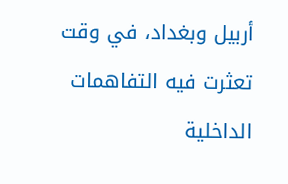أربيل وبغداد، في وقت تعثرت فيه التفاهمات الداخلية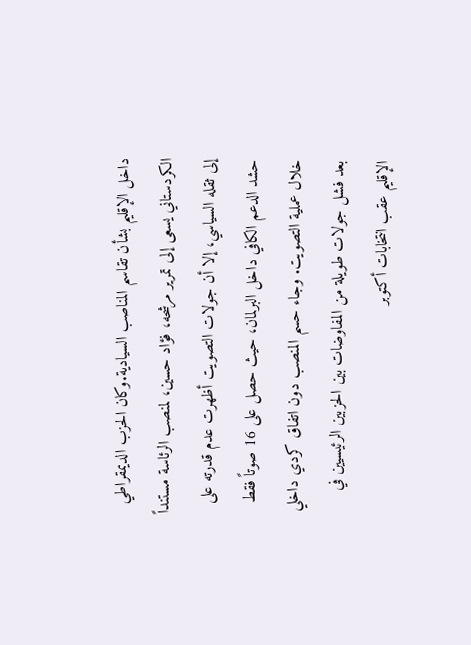داخل الإقليم بشأن تقاسم المناصب السيادية.وكان الحزب الديمقراطي الكردستاني يسعى إلى تمرير مرشحه، فؤاد حسين، لمنصب الرئاسة مستنداً إلى ثقله السياسي، إلا أن جولات التصويت أظهرت عدم قدرته على حشد الدعم الكافي داخل البرلمان، حيث حصل على 16 صوتاً فقط خلال عملية التصويت. وجاء حسم المنصب دون اتفاق كردي داخلي بعد فشل جولات طويلة من المفاوضات بين الحزبين الرئيسيين في الإقليم عقب انتخابات أكتوبر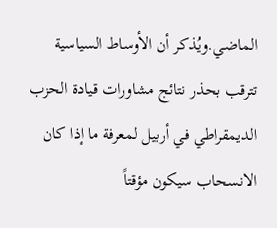الماضي.ويُذكر أن الأوساط السياسية تترقب بحذر نتائج مشاورات قيادة الحزب الديمقراطي في أربيل لمعرفة ما إذا كان الانسحاب سيكون مؤقتاً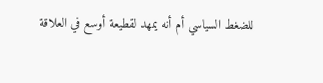للضغط السياسي أم أنه يمهد لقطيعة أوسع في العلاقة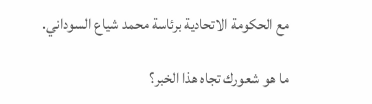مع الحكومة الاتحادية برئاسة محمد شياع السوداني.

ما هو شعورك تجاه هذا الخبر؟